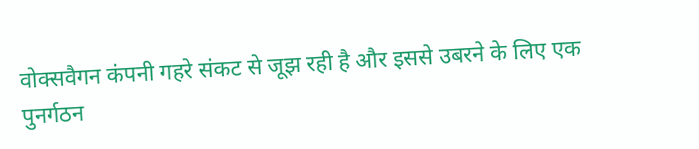वोक्सवैगन कंपनी गहरे संकट से जूझ रही है और इससे उबरने के लिए एक पुनर्गठन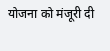योजना को मंजूरी दी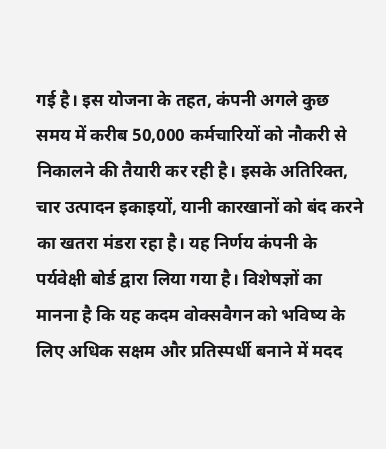गई है। इस योजना के तहत, कंपनी अगले कुछ समय में करीब 50,000 कर्मचारियों को नौकरी से निकालने की तैयारी कर रही है। इसके अतिरिक्त, चार उत्पादन इकाइयों, यानी कारखानों को बंद करने का खतरा मंडरा रहा है। यह निर्णय कंपनी के पर्यवेक्षी बोर्ड द्वारा लिया गया है। विशेषज्ञों का मानना है कि यह कदम वोक्सवैगन को भविष्य के लिए अधिक सक्षम और प्रतिस्पर्धी बनाने में मदद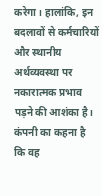करेगा। हालांकि, इन बदलावों से कर्मचारियों और स्थानीय अर्थव्यवस्था पर नकारात्मक प्रभाव पड़ने की आशंका है। कंपनी का कहना है कि वह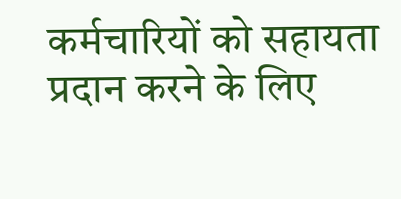कर्मचारियों को सहायता प्रदान करने के लिए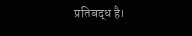प्रतिबद्ध है।